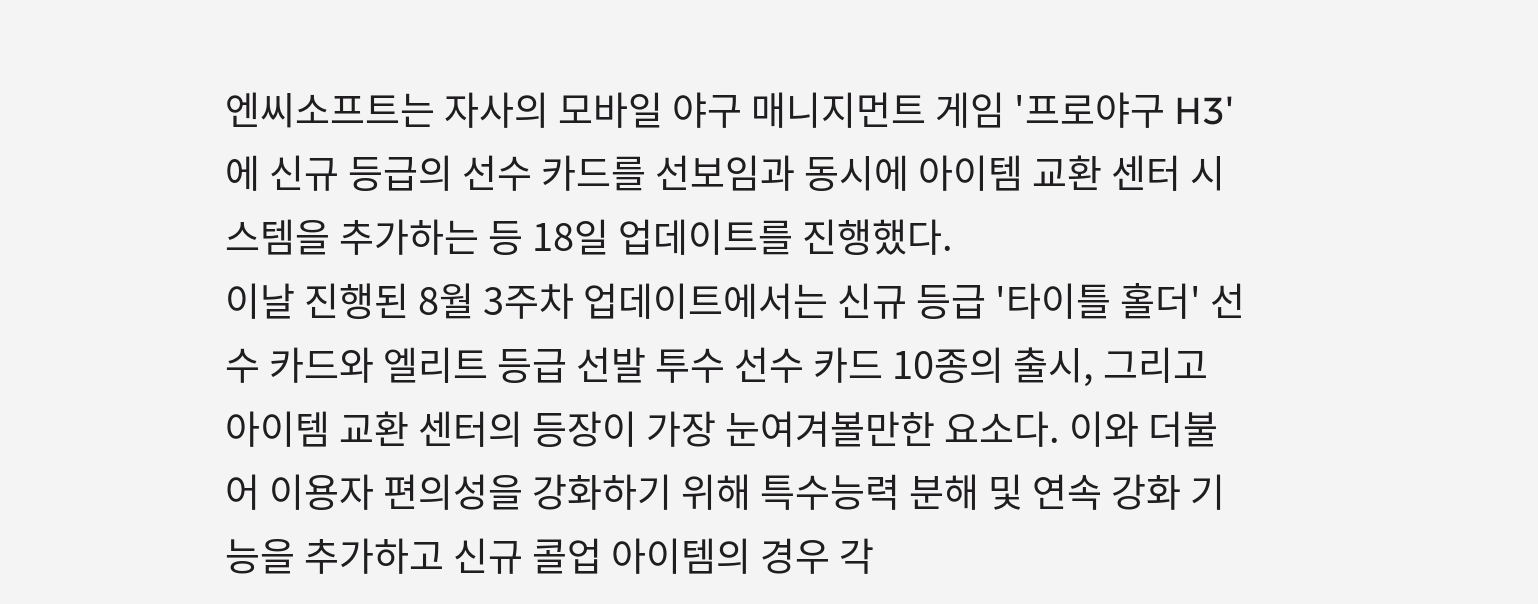엔씨소프트는 자사의 모바일 야구 매니지먼트 게임 '프로야구 H3'에 신규 등급의 선수 카드를 선보임과 동시에 아이템 교환 센터 시스템을 추가하는 등 18일 업데이트를 진행했다.
이날 진행된 8월 3주차 업데이트에서는 신규 등급 '타이틀 홀더' 선수 카드와 엘리트 등급 선발 투수 선수 카드 10종의 출시, 그리고 아이템 교환 센터의 등장이 가장 눈여겨볼만한 요소다. 이와 더불어 이용자 편의성을 강화하기 위해 특수능력 분해 및 연속 강화 기능을 추가하고 신규 콜업 아이템의 경우 각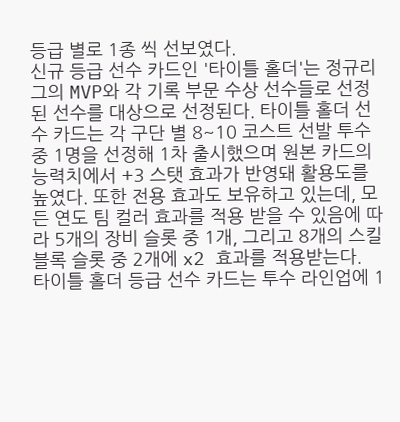등급 별로 1종 씩 선보였다.
신규 등급 선수 카드인 '타이틀 홀더'는 정규리그의 MVP와 각 기록 부문 수상 선수들로 선정된 선수를 대상으로 선정된다. 타이틀 홀더 선수 카드는 각 구단 별 8~10 코스트 선발 투수 중 1명을 선정해 1차 출시했으며 원본 카드의 능력치에서 +3 스탯 효과가 반영돼 활용도를 높였다. 또한 전용 효과도 보유하고 있는데, 모든 연도 팀 컬러 효과를 적용 받을 수 있음에 따라 5개의 장비 슬롯 중 1개, 그리고 8개의 스킬블록 슬롯 중 2개에 x2 효과를 적용받는다.
타이틀 홀더 등급 선수 카드는 투수 라인업에 1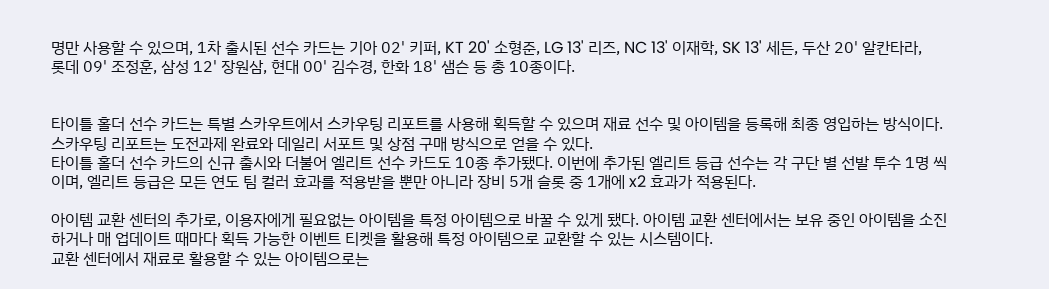명만 사용할 수 있으며, 1차 출시된 선수 카드는 기아 02' 키퍼, KT 20' 소형준, LG 13' 리즈, NC 13' 이재학, SK 13' 세든, 두산 20' 알칸타라, 롯데 09' 조정훈, 삼성 12' 장원삼, 현대 00' 김수경, 한화 18' 샘슨 등 총 10종이다.


타이틀 홀더 선수 카드는 특별 스카우트에서 스카우팅 리포트를 사용해 획득할 수 있으며 재료 선수 및 아이템을 등록해 최종 영입하는 방식이다. 스카우팅 리포트는 도전과제 완료와 데일리 서포트 및 상점 구매 방식으로 얻을 수 있다.
타이틀 홀더 선수 카드의 신규 출시와 더불어 엘리트 선수 카드도 10종 추가됐다. 이번에 추가된 엘리트 등급 선수는 각 구단 별 선발 투수 1명 씩이며, 엘리트 등급은 모든 연도 팀 컬러 효과를 적용받을 뿐만 아니라 장비 5개 슬롯 중 1개에 x2 효과가 적용된다.

아이템 교환 센터의 추가로, 이용자에게 필요없는 아이템을 특정 아이템으로 바꿀 수 있게 됐다. 아이템 교환 센터에서는 보유 중인 아이템을 소진하거나 매 업데이트 때마다 획득 가능한 이벤트 티켓을 활용해 특정 아이템으로 교환할 수 있는 시스템이다.
교환 센터에서 재료로 활용할 수 있는 아이템으로는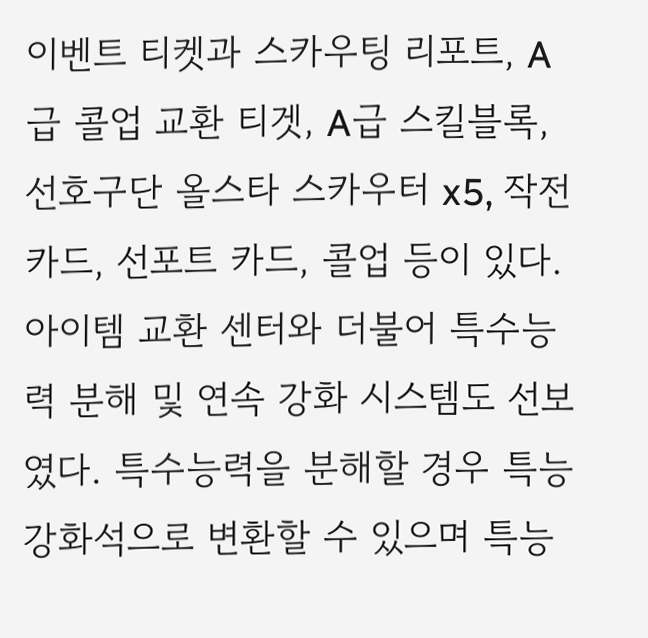이벤트 티켓과 스카우팅 리포트, A급 콜업 교환 티겟, A급 스킬블록, 선호구단 올스타 스카우터 x5, 작전카드, 선포트 카드, 콜업 등이 있다.
아이템 교환 센터와 더불어 특수능력 분해 및 연속 강화 시스템도 선보였다. 특수능력을 분해할 경우 특능 강화석으로 변환할 수 있으며 특능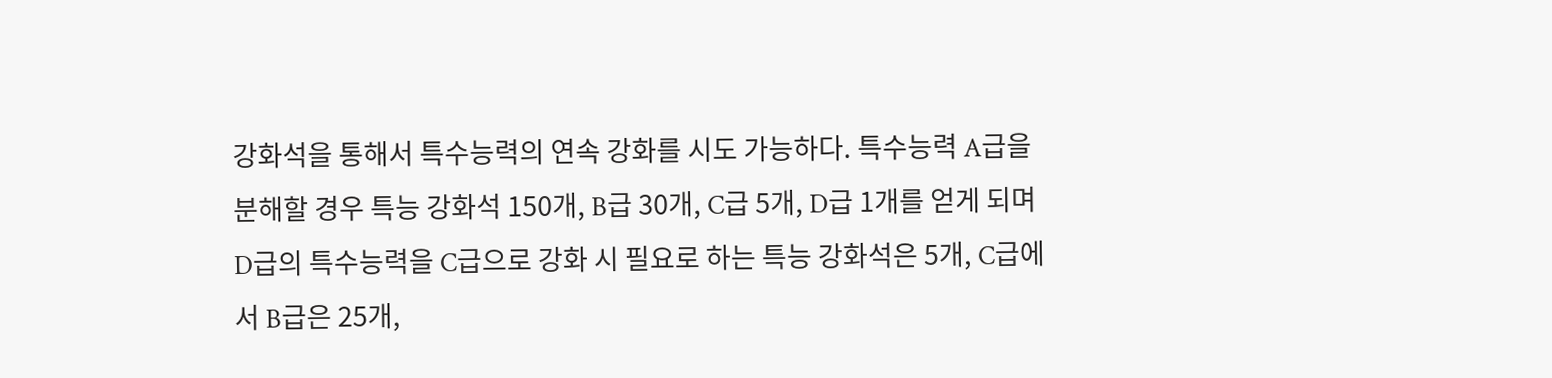강화석을 통해서 특수능력의 연속 강화를 시도 가능하다. 특수능력 A급을 분해할 경우 특능 강화석 150개, B급 30개, C급 5개, D급 1개를 얻게 되며 D급의 특수능력을 C급으로 강화 시 필요로 하는 특능 강화석은 5개, C급에서 B급은 25개,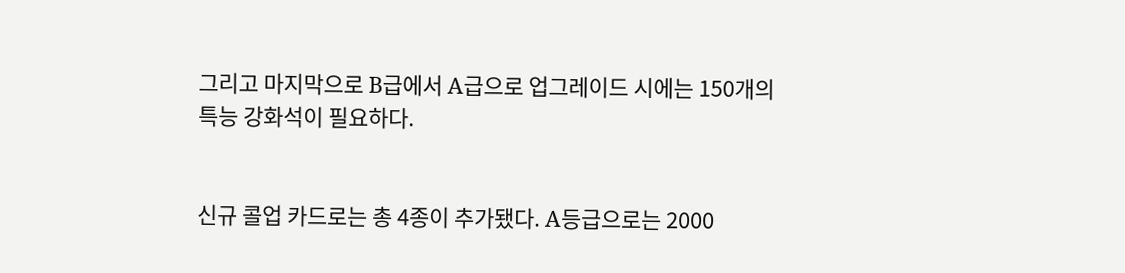그리고 마지막으로 B급에서 A급으로 업그레이드 시에는 150개의 특능 강화석이 필요하다.


신규 콜업 카드로는 총 4종이 추가됐다. A등급으로는 2000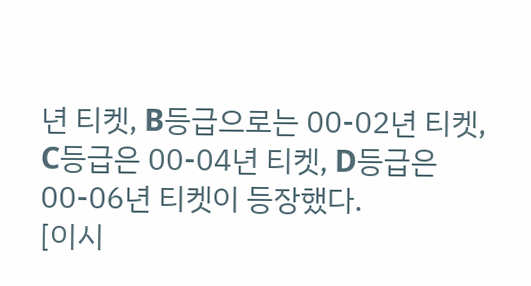년 티켓, B등급으로는 00-02년 티켓, C등급은 00-04년 티켓, D등급은 00-06년 티켓이 등장했다.
[이시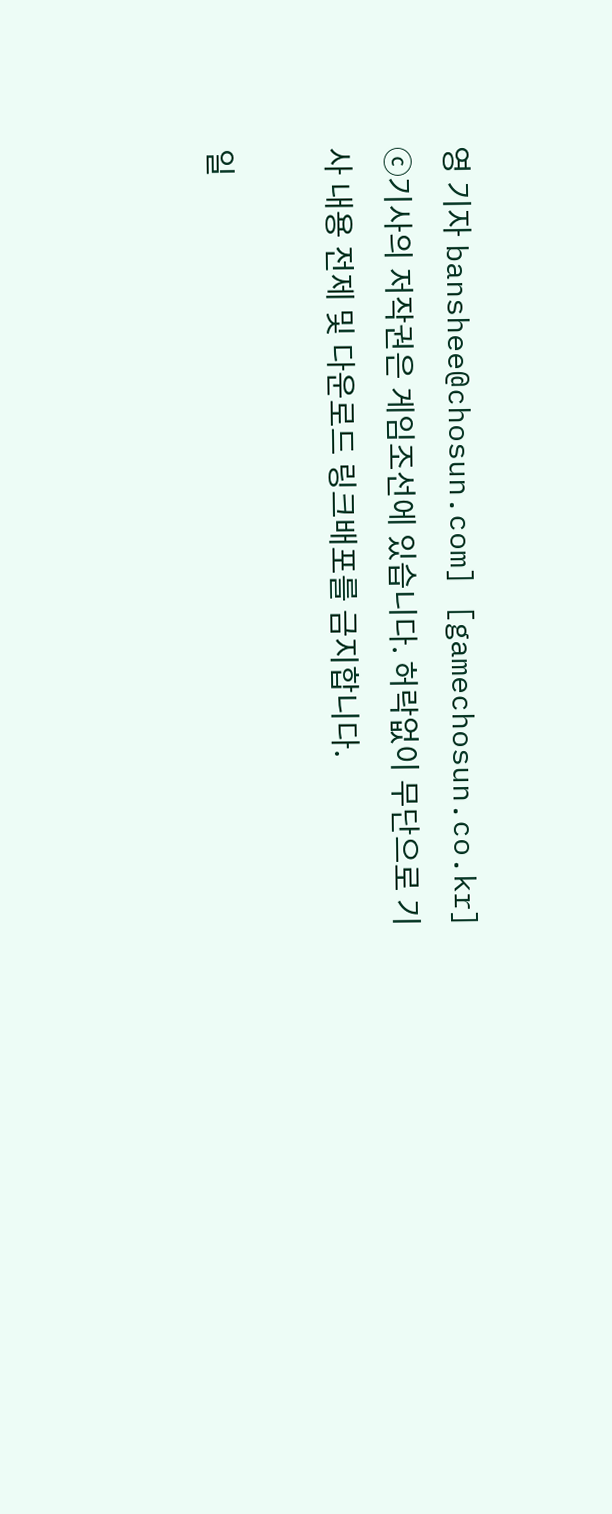영 기자 banshee@chosun.com] [gamechosun.co.kr]
ⓒ기사의 저작권은 게임조선에 있습니다. 허락없이 무단으로 기사 내용 전제 및 다운로드 링크배포를 금지합니다.

일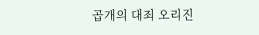곱개의 대죄 오리진